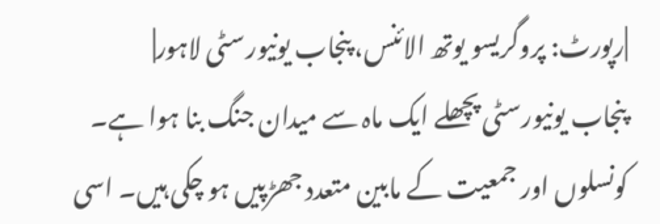|رپورٹ: پروگریسو یوتھ الائنس، پنجاب یونیورسٹی لاہور|
پنجاب یونیورسٹی پچھلے ایک ماہ سے میدان جنگ بنا ہوا ہے۔ کونسلوں اور جمعیت کے مابین متعدد جھڑپیں ہو چکی ہیں۔ اسی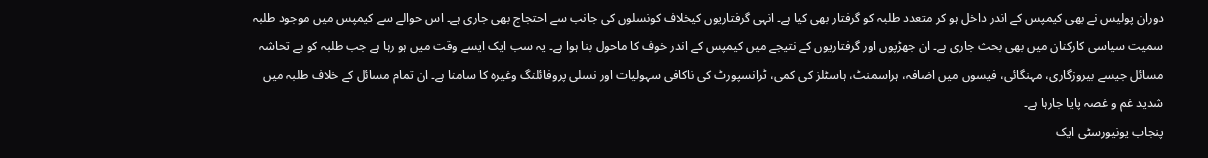دوران پولیس نے بھی کیمپس کے اندر داخل ہو کر متعدد طلبہ کو گرفتار بھی کیا ہے۔ انہی گرفتاریوں کیخلاف کونسلوں کی جانب سے احتجاج بھی جاری ہے۔ اس حوالے سے کیمپس میں موجود طلبہ سمیت سیاسی کارکنان میں بھی بحث جاری ہے۔ ان جھڑپوں اور گرفتاریوں کے نتیجے میں کیمپس کے اندر خوف کا ماحول بنا ہوا ہے۔ یہ سب ایک ایسے وقت میں ہو رہا ہے جب طلبہ کو بے تحاشہ مسائل جیسے بیروزگاری، مہنگائی، فیسوں میں اضافہ، ہراسمنٹ، ہاسٹلز کی کمی، ٹرانسپورٹ کی ناکافی سہولیات اور نسلی پروفائلنگ وغیرہ کا سامنا ہے۔ ان تمام مسائل کے خلاف طلبہ میں شدید غم و غصہ پایا جارہا ہے۔
پنجاب یونیورسٹی ایک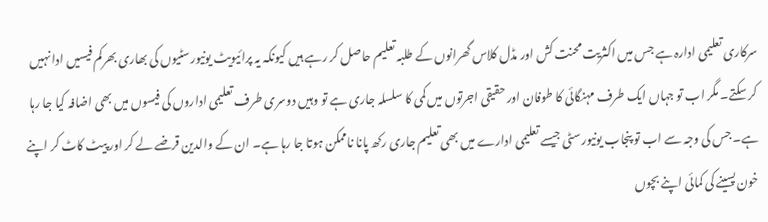سرکاری تعلیمی ادارہ ہے جس میں اکثریت محنت کش اور مڈل کلاس گھرانوں کے طلبہ تعلیم حاصل کر رہے ہیں کیونکہ یہ پرائیویٹ یونیورسٹیوں کی بھاری بھرکم فیسیں ادا نہیں کر سکتے۔ مگر اب تو جہاں ایک طرف مہنگائی کا طوفان اور حقیقی اجرتوں میں کمی کا سلسلہ جاری ہے تو وہیں دوسری طرف تعلیمی اداروں کی فیسوں میں بھی اضافہ کیا جا رہا ہے۔ جس کی وجہ سے اب تو پنجاب یونیورسٹی جیسے تعلیمی ادارے میں بھی تعلیم جاری رکھ پانا ناممکن ہوتا جا رہا ہے۔ ان کے والدین قرضے لے کر اور پیٹ کاٹ کر اپنے خون پسینے کی کمائی اپنے بچوں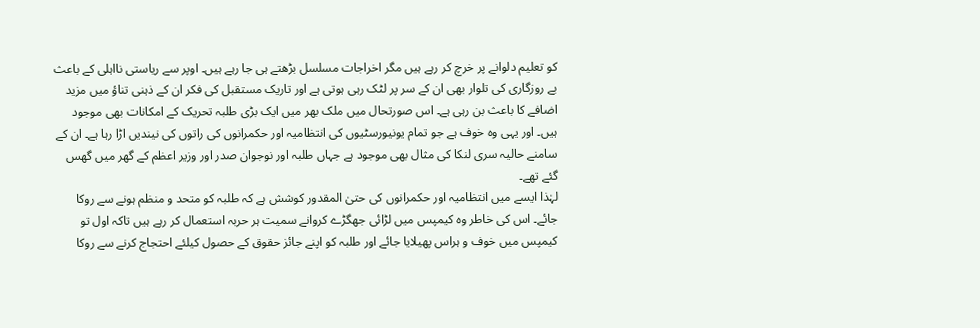کو تعلیم دلوانے پر خرچ کر رہے ہیں مگر اخراجات مسلسل بڑھتے ہی جا رہے ہیں۔ اوپر سے ریاستی نااہلی کے باعث بے روزگاری کی تلوار بھی ان کے سر پر لٹک رہی ہوتی ہے اور تاریک مستقبل کی فکر ان کے ذہنی تناؤ میں مزید اضافے کا باعث بن رہی ہے۔ اس صورتحال میں ملک بھر میں ایک بڑی طلبہ تحریک کے امکانات بھی موجود ہیں۔ اور یہی وہ خوف ہے جو تمام یونیورسٹیوں کی انتظامیہ اور حکمرانوں کی راتوں کی نیندیں اڑا رہا ہے۔ ان کے سامنے حالیہ سری لنکا کی مثال بھی موجود ہے جہاں طلبہ اور نوجوان صدر اور وزیر اعظم کے گھر میں گھس گئے تھے۔
لہٰذا ایسے میں انتظامیہ اور حکمرانوں کی حتیٰ المقدور کوشش ہے کہ طلبہ کو متحد و منظم ہونے سے روکا جائے۔ اس کی خاطر وہ کیمپس میں لڑائی جھگڑے کروانے سمیت ہر حربہ استعمال کر رہے ہیں تاکہ اول تو کیمپس میں خوف و ہراس پھیلایا جائے اور طلبہ کو اپنے جائز حقوق کے حصول کیلئے احتجاج کرنے سے روکا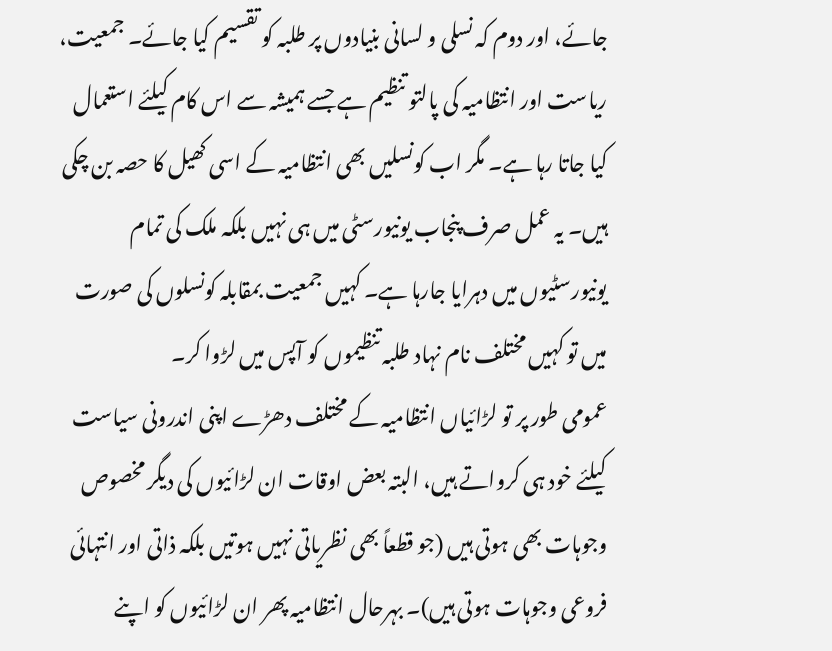جائے، اور دوم کہ نسلی و لسانی بنیادوں پر طلبہ کو تقسیم کیا جائے۔ جمعیت، ریاست اور انتظامیہ کی پالتو تنظیم ہے جسے ہمیشہ سے اس کام کیلئے استعمال کیا جاتا رہا ہے۔ مگر اب کونسلیں بھی انتظامیہ کے اسی کھیل کا حصہ بن چکی ہیں۔ یہ عمل صرف پنجاب یونیورسٹی میں ہی نہیں بلکہ ملک کی تمام یونیورسٹیوں میں دہرایا جارہا ہے۔ کہیں جمعیت بمقابلہ کونسلوں کی صورت میں تو کہیں مختلف نام نہاد طلبہ تنظیموں کو آپس میں لڑوا کر۔
عمومی طور پر تو لڑائیاں انتظامیہ کے مختلف دھڑے اپنی اندرونی سیاست کیلئے خود ہی کرواتے ہیں، البتہ بعض اوقات ان لڑائیوں کی دیگر مخصوص وجوہات بھی ہوتی ہیں (جو قطعاً بھی نظریاتی نہیں ہوتیں بلکہ ذاتی اور انتہائی فروعی وجوہات ہوتی ہیں)۔ بہرحال انتظامیہ پھر ان لڑائیوں کو اپنے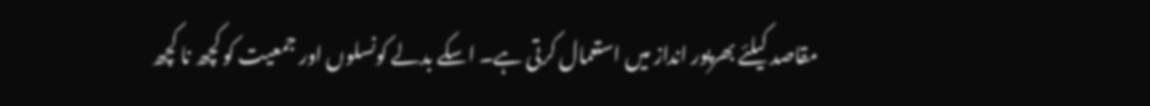مقاصد کیلئے بھرپور انداز میں استعمال کرتی ہے۔ اسکے بدلے کونسلوں اور جمعیت کو کچھ نا کچھ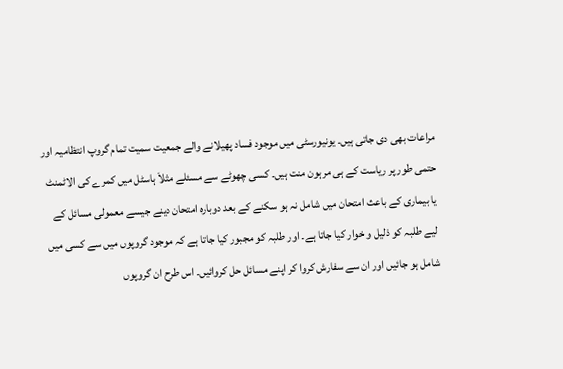مراعات بھی دی جاتی ہیں۔ یونیورسٹی میں موجود فساد پھیلانے والے جمعیت سمیت تمام گروپ انتظامیہ اور حتمی طور پر ریاست کے ہی مرہون منت ہیں۔ کسی چھوٹے سے مسئلے مثلاَ ہاسٹل میں کمرے کی الاٹمنٹ یا بیماری کے باعث امتحان میں شامل نہ ہو سکنے کے بعد دوبارہ امتحان دینے جیسے معمولی مسائل کے لیے طلبہ کو ذلیل و خوار کیا جاتا ہے۔ اور طلبہ کو مجبور کیا جاتا ہے کہ موجود گروپوں میں سے کسی میں شامل ہو جائیں اور ان سے سفارش کروا کر اپنے مسائل حل کروائیں۔ اس طرح ان گروپوں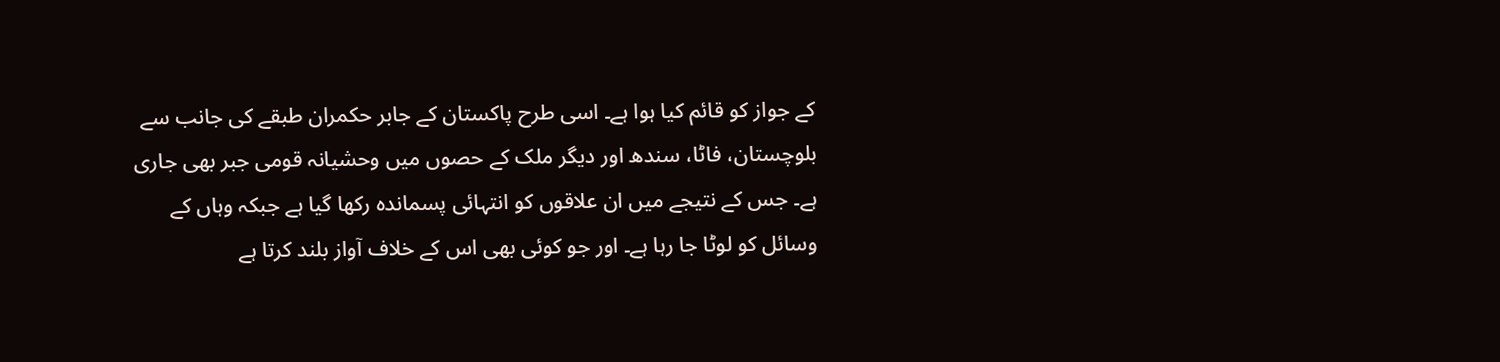کے جواز کو قائم کیا ہوا ہے۔ اسی طرح پاکستان کے جابر حکمران طبقے کی جانب سے بلوچستان، فاٹا، سندھ اور دیگر ملک کے حصوں میں وحشیانہ قومی جبر بھی جاری ہے۔ جس کے نتیجے میں ان علاقوں کو انتہائی پسماندہ رکھا گیا ہے جبکہ وہاں کے وسائل کو لوٹا جا رہا ہے۔ اور جو کوئی بھی اس کے خلاف آواز بلند کرتا ہے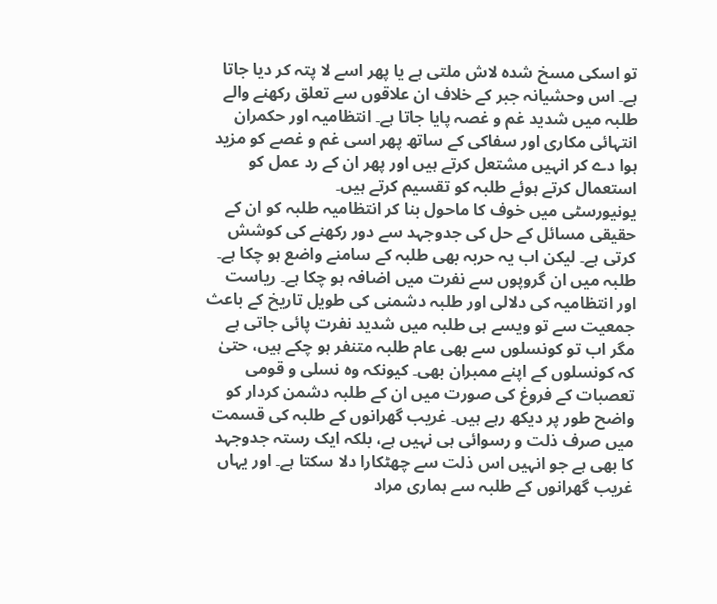تو اسکی مسخ شدہ لاش ملتی ہے یا پھر اسے لا پتہ کر دیا جاتا ہے۔ اس وحشیانہ جبر کے خلاف ان علاقوں سے تعلق رکھنے والے طلبہ میں شدید غم و غصہ پایا جاتا ہے۔ انتظامیہ اور حکمران انتہائی مکاری اور سفاکی کے ساتھ پھر اسی غم و غصے کو مزید ہوا دے کر انہیں مشتعل کرتے ہیں اور پھر ان کے رد عمل کو استعمال کرتے ہوئے طلبہ کو تقسیم کرتے ہیں۔
یونیورسٹی میں خوف کا ماحول بنا کر انتظامیہ طلبہ کو ان کے حقیقی مسائل کے حل کی جدوجہد سے دور رکھنے کی کوشش کرتی ہے۔ لیکن اب یہ حربہ بھی طلبہ کے سامنے واضع ہو چکا ہے۔ طلبہ میں ان گروپوں سے نفرت میں اضافہ ہو چکا ہے۔ ریاست اور انتظامیہ کی دلالی اور طلبہ دشمنی کی طویل تاریخ کے باعث جمعیت سے تو ویسے ہی طلبہ میں شدید نفرت پائی جاتی ہے مگر اب تو کونسلوں سے بھی عام طلبہ متنفر ہو چکے ہیں، حتیٰ کہ کونسلوں کے اپنے ممبران بھی۔ کیونکہ وہ نسلی و قومی تعصبات کے فروغ کی صورت میں ان کے طلبہ دشمن کردار کو واضح طور پر دیکھ رہے ہیں۔ غریب گھرانوں کے طلبہ کی قسمت میں صرف ذلت و رسوائی ہی نہیں ہے، بلکہ ایک رستہ جدوجہد کا بھی ہے جو انہیں اس ذلت سے چھٹکارا دلا سکتا ہے۔ اور یہاں غریب گھرانوں کے طلبہ سے ہماری مراد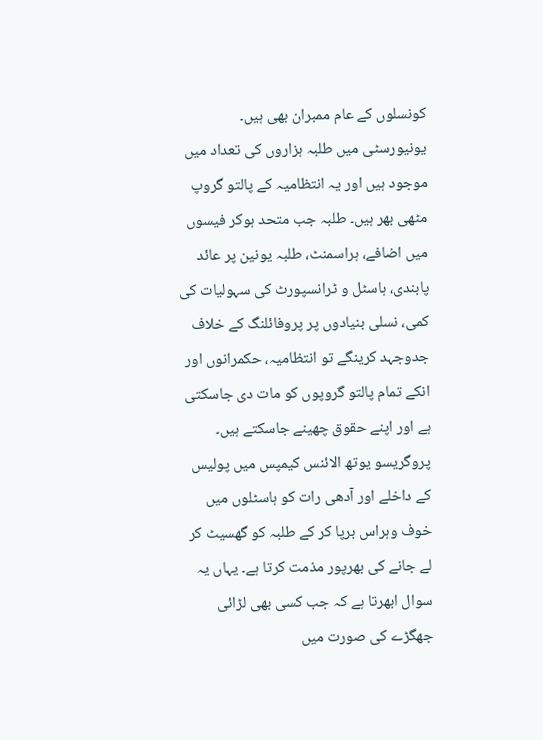کونسلوں کے عام ممبران بھی ہیں۔ یونیورسٹی میں طلبہ ہزاروں کی تعداد میں موجود ہیں اور یہ انتظامیہ کے پالتو گروپ مٹھی بھر ہیں۔ طلبہ جب متحد ہوکر فیسوں میں اضافے، ہراسمنٹ، طلبہ یونین پر عائد پابندی، ہاسٹل و ٹرانسپورٹ کی سہولیات کی کمی، نسلی بنیادوں پر پروفائلنگ کے خلاف جدوجہد کرینگے تو انتظامیہ، حکمرانوں اور انکے تمام پالتو گروپوں کو مات دی جاسکتی ہے اور اپنے حقوق چھینے جاسکتے ہیں۔
پروگریسو یوتھ الائنس کیمپس میں پولیس کے داخلے اور آدھی رات کو ہاسٹلوں میں خوف وہراس برپا کر کے طلبہ کو گھسیٹ کر لے جانے کی بھرپور مذمت کرتا ہے۔ یہاں یہ سوال ابھرتا ہے کہ جب کسی بھی لڑائی جھگڑے کی صورت میں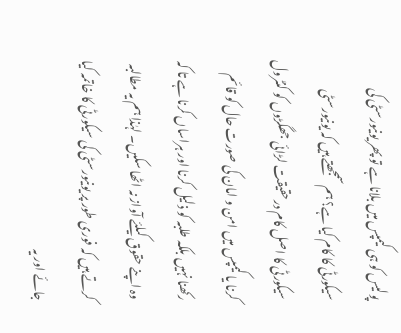پولیس کو ہی کیمپس میں بلانا ہے تو پھر یونیورسٹی کی سیکورٹی کا کام کیا ہے؟ ہم سمجھتے ہیں کہ یونیورسٹی سیکورٹی کا اصل کام درحقیقت لڑائی جھگڑوں کو کنٹرول کرنا یا کیمپس میں امن و امان کی صورت حال کو قائم رکھنا نہیں بلکہ طلبہ کو ذلیل کرنا اور ہراساں کرنا ہے تا کہ وہ اپنے حقوق کیلئے آواز نہ اٹھا سکیں۔ لہٰذا ہم یہ مطالبہ کرتے ہیں کہ فوری طور پر یونیورسٹی کی سیکورٹی کا خاتمہ کیا جائے اور یہ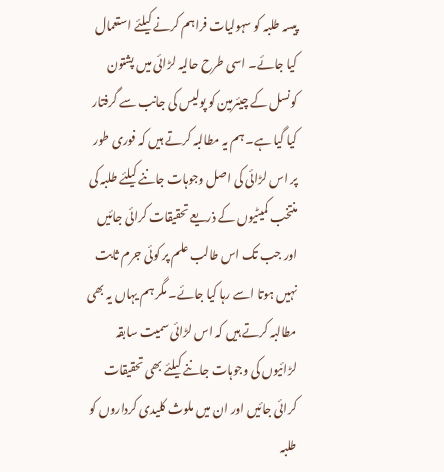پیسہ طلبہ کو سہولیات فراہم کرنے کیلئے استعمال کیا جائے۔ اسی طرح حالیہ لڑائی میں پشتون کونسل کے چیئرمین کو پولیس کی جانب سے گرفتار کیا گیا ہے۔ ہم یہ مطالبہ کرتے ہیں کہ فوری طور پر اس لڑائی کی اصل وجوہات جاننے کیلئے طلبہ کی منتخب کمیٹیوں کے ذریعے تحقیقات کرائی جائیں اور جب تک اس طالب علم پر کوئی جرم ثابت نہیں ہوتا اسے رہا کیا جائے۔ مگر ہم یہاں یہ بھی مطالبہ کرتے ہیں کہ اس لڑائی سمیت سابقہ لڑائیوں کی وجوہات جاننے کیلئے بھی تحقیقات کرائی جائیں اور ان میں ملوث کلیدی کرداروں کو طلبہ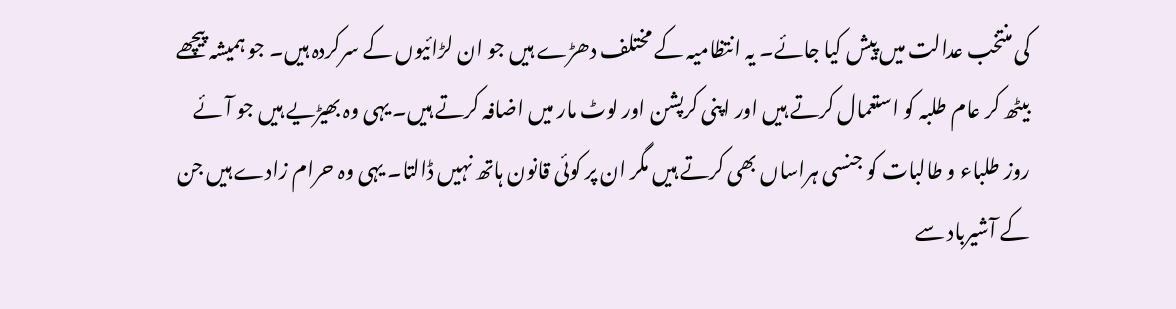کی منتخب عدالت میں پیش کیا جائے۔ یہ انتظامیہ کے مختلف دھڑے ہیں جو ان لڑائیوں کے سرکردہ ہیں۔ جو ہمیشہ پیچھے بیٹھ کر عام طلبہ کو استعمال کرتے ہیں اور اپنی کرپشن اور لوٹ مار میں اضافہ کرتے ہیں۔ یہی وہ بھیڑیے ہیں جو آئے روز طلباء و طالبات کو جنسی ہراساں بھی کرتے ہیں مگر ان پر کوئی قانون ہاتھ نہیں ڈالتا۔ یہی وہ حرام زادے ہیں جن کے آشیرباد سے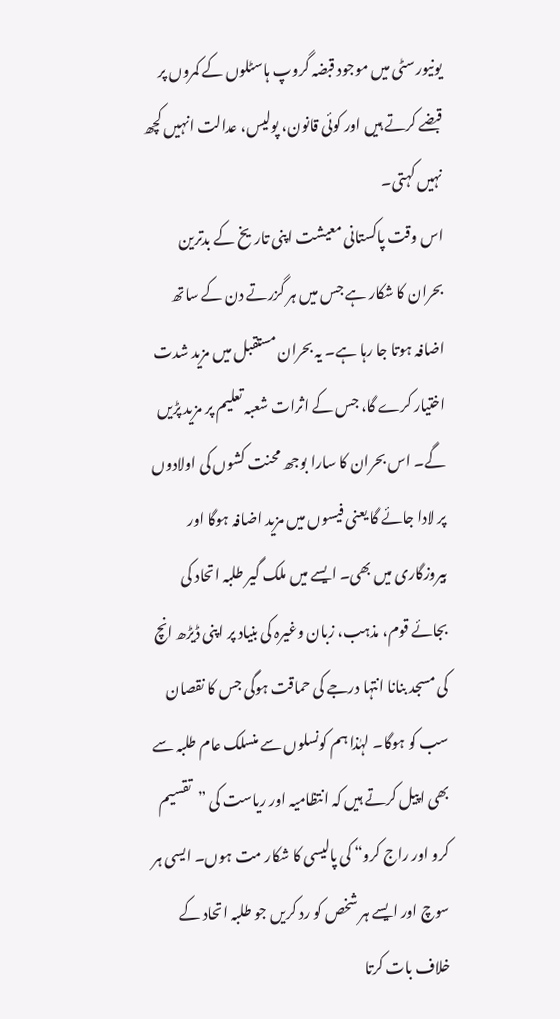یونیورسٹی میں موجود قبضہ گروپ ہاسٹلوں کے کمروں پر قبضے کرتے ہیں اور کوئی قانون، پولیس، عدالت انہیں کچھ نہیں کہتی۔
اس وقت پاکستانی معیشت اپنی تاریخ کے بدترین بحران کا شکار ہے جس میں ہر گزرتے دن کے ساتھ اضافہ ہوتا جا رہا ہے۔ یہ بحران مستقبل میں مزید شدت اختیار کرے گا، جس کے اثرات شعبہ تعلیم پر مزید پڑیں گے۔ اس بحران کا سارا بوجھ محنت کشوں کی اولادوں پر لادا جائے گا یعنی فیسوں میں مزید اضافہ ہوگا اور بیروزگاری میں بھی۔ ایسے میں ملک گیر طلبہ اتحاد کی بجائے قوم، مذہب، زبان وغیرہ کی بنیاد پر اپنی ڈیڑھ انچ کی مسجد بنانا انتہا درجے کی حماقت ہوگی جس کا نقصان سب کو ہوگا۔ لہٰذا ہم کونسلوں سے منسلک عام طلبہ سے بھی اپیل کرتے ہیں کہ انتظامیہ اور ریاست کی ”تقسیم کرو اور راج کرو“ کی پالیسی کا شکار مت ہوں۔ ایسی ہر سوچ اور ایسے ہر شخص کو رد کریں جو طلبہ اتحاد کے خلاف بات کرتا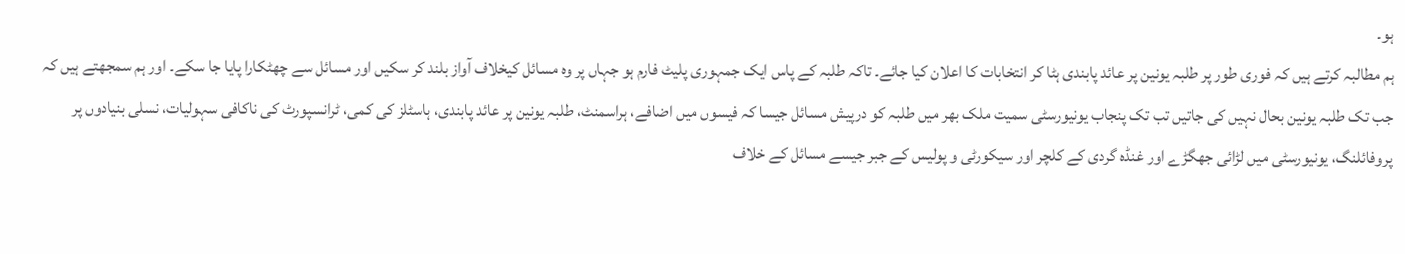ہو۔
ہم مطالبہ کرتے ہیں کہ فوری طور پر طلبہ یونین پر عائد پابندی ہٹا کر انتخابات کا اعلان کیا جائے۔ تاکہ طلبہ کے پاس ایک جمہوری پلیٹ فارم ہو جہاں پر وہ مسائل کیخلاف آواز بلند کر سکیں اور مسائل سے چھٹکارا پایا جا سکے۔ اور ہم سمجھتے ہیں کہ جب تک طلبہ یونین بحال نہیں کی جاتیں تب تک پنجاب یونیورسٹی سمیت ملک بھر میں طلبہ کو درپیش مسائل جیسا کہ فیسوں میں اضافے، ہراسمنٹ، طلبہ یونین پر عائد پابندی، ہاسٹلز کی کمی، ٹرانسپورٹ کی ناکافی سہولیات، نسلی بنیادوں پر پروفائلنگ، یونیورسٹی میں لڑائی جھگڑے اور غنڈہ گردی کے کلچر اور سیکورٹی و پولیس کے جبر جیسے مسائل کے خلاف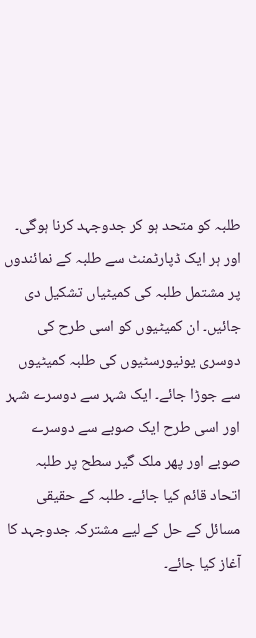طلبہ کو متحد ہو کر جدوجہد کرنا ہوگی۔ اور ہر ایک ڈپارٹمنٹ سے طلبہ کے نمائندوں پر مشتمل طلبہ کی کمیٹیاں تشکیل دی جائیں۔ ان کمیٹیوں کو اسی طرح کی دوسری یونیورسٹیوں کی طلبہ کمیٹیوں سے جوڑا جائے۔ ایک شہر سے دوسرے شہر اور اسی طرح ایک صوبے سے دوسرے صوبے اور پھر ملک گیر سطح پر طلبہ اتحاد قائم کیا جائے۔ طلبہ کے حقیقی مسائل کے حل کے لیے مشترکہ جدوجہد کا آغاز کیا جائے۔